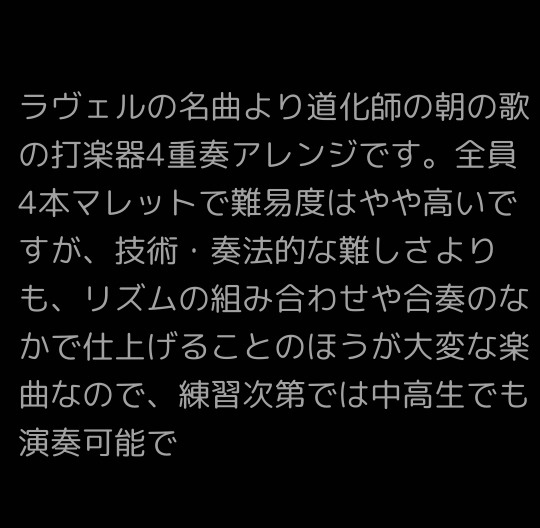ラヴェルの名曲より道化師の朝の歌の打楽器4重奏アレンジです。全員4本マレットで難易度はやや高いですが、技術・奏法的な難しさよりも、リズムの組み合わせや合奏のなかで仕上げることのほうが大変な楽曲なので、練習次第では中高生でも演奏可能で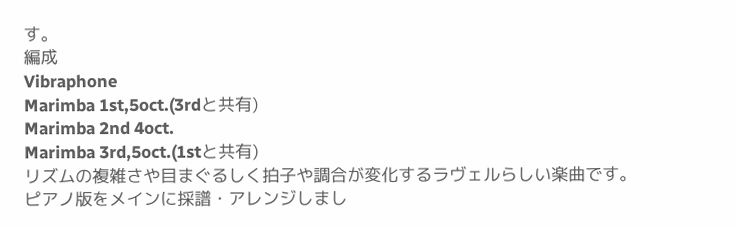す。
編成
Vibraphone
Marimba 1st,5oct.(3rdと共有)
Marimba 2nd 4oct.
Marimba 3rd,5oct.(1stと共有)
リズムの複雑さや目まぐるしく拍子や調合が変化するラヴェルらしい楽曲です。
ピアノ版をメインに採譜・アレンジしまし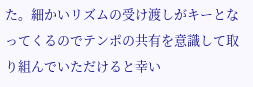た。細かいリズムの受け渡しがキーとなってくるのでテンポの共有を意識して取り組んでいただけると幸い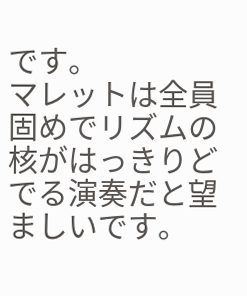です。
マレットは全員固めでリズムの核がはっきりどでる演奏だと望ましいです。